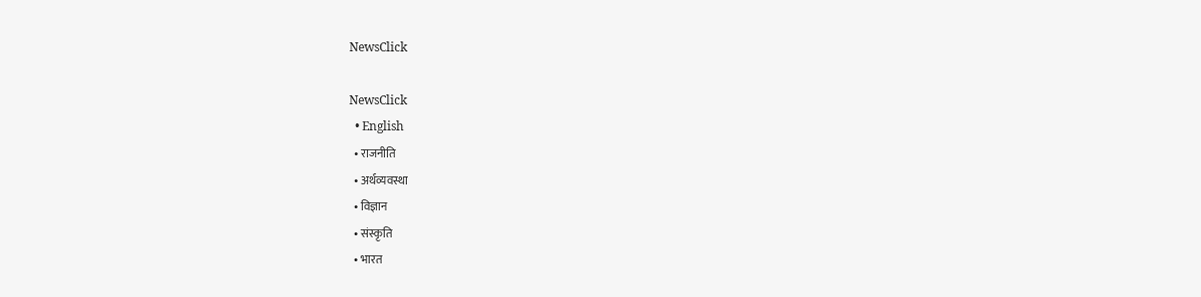NewsClick

NewsClick
  • English
  • राजनीति
  • अर्थव्यवस्था
  • विज्ञान
  • संस्कृति
  • भारत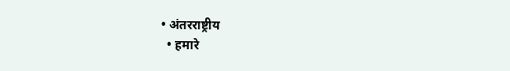• अंतरराष्ट्रीय
  • हमारे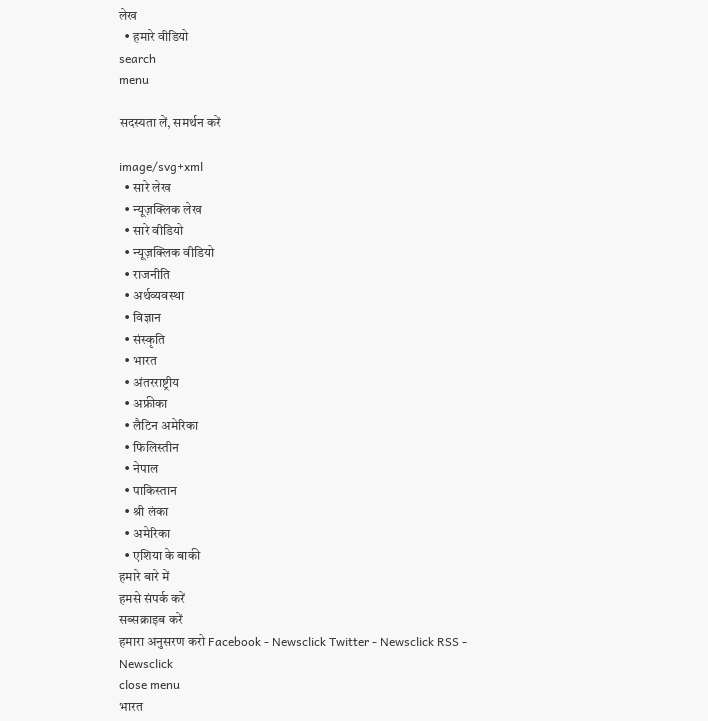लेख
  • हमारे वीडियो
search
menu

सदस्यता लें, समर्थन करें

image/svg+xml
  • सारे लेख
  • न्यूज़क्लिक लेख
  • सारे वीडियो
  • न्यूज़क्लिक वीडियो
  • राजनीति
  • अर्थव्यवस्था
  • विज्ञान
  • संस्कृति
  • भारत
  • अंतरराष्ट्रीय
  • अफ्रीका
  • लैटिन अमेरिका
  • फिलिस्तीन
  • नेपाल
  • पाकिस्तान
  • श्री लंका
  • अमेरिका
  • एशिया के बाकी
हमारे बारे में
हमसे संपर्क करें
सब्सक्राइब करें
हमारा अनुसरण करो Facebook - Newsclick Twitter - Newsclick RSS - Newsclick
close menu
भारत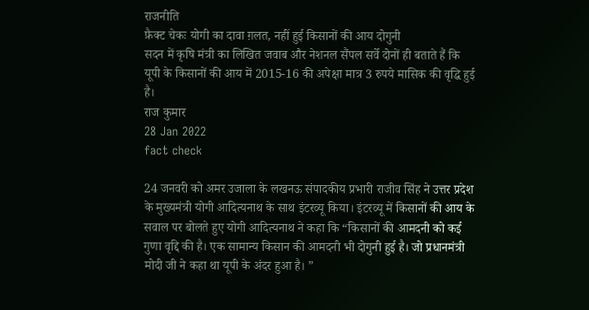राजनीति
फ़ैक्ट चेकः योगी का दावा ग़लत, नहीं हुई किसानों की आय दोगुनी
सदन में कृषि मंत्री का लिखित जवाब और नेशनल सैंपल सर्वे दोनों ही बताते हैं कि यूपी के किसानों की आय में 2015-16 की अपेक्षा मात्र 3 रुपये मासिक की वृद्धि हुई है।
राज कुमार
28 Jan 2022
fact check

24 जनवरी को अमर उजाला के लखनऊ संपादकीय प्रभारी राजीव सिंह ने उत्तर प्रदेश के मुख्यमंत्री योगी आदित्यनाथ के साथ इंटरव्यू किया। इंटरव्यू में किसानों की आय के सवाल पर बोलते हुए योगी आदित्यनाथ ने कहा कि “किसानों की आमदनी को कई गुणा वृद्दि की है। एक सामान्य किसान की आमदनी भी दोगुनी हुई है। जो प्रधानमंत्री मोदी जी ने कहा था यूपी के अंदर हुआ है। ”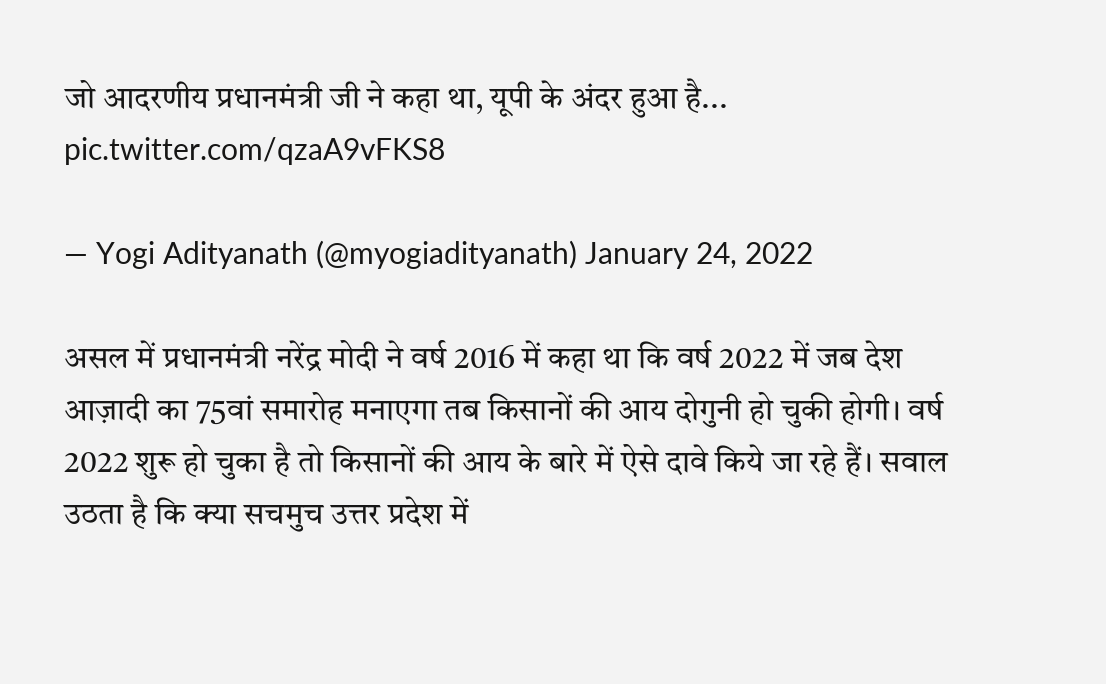जो आदरणीय प्रधानमंत्री जी ने कहा था, यूपी के अंदर हुआ है... pic.twitter.com/qzaA9vFKS8

— Yogi Adityanath (@myogiadityanath) January 24, 2022

असल में प्रधानमंत्री नरेंद्र मोदी ने वर्ष 2016 में कहा था कि वर्ष 2022 में जब देश आज़ादी का 75वां समारोह मनाएगा तब किसानों की आय दोगुनी हो चुकी होगी। वर्ष 2022 शुरू हो चुका है तो किसानों की आय के बारे में ऐसे दावे किये जा रहे हैं। सवाल उठता है कि क्या सचमुच उत्तर प्रदेश में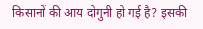किसानों की आय दोगुनी हो गई है? इसकी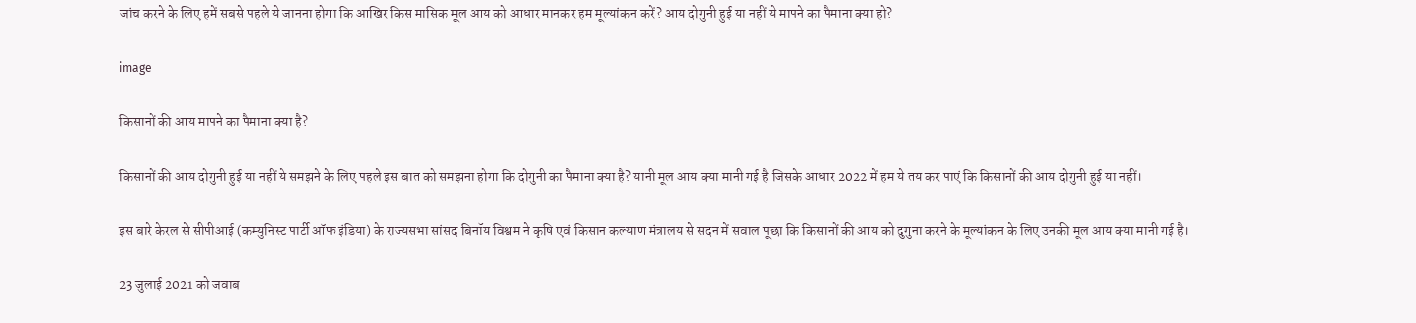जांच करने के लिए हमें सबसे पहले ये जानना होगा कि आखिर किस मासिक मूल आय को आधार मानकर हम मूल्यांकन करें? आय दोगुनी हुई या नहीं ये मापने का पैमाना क्या हो?

image

किसानों की आय मापने का पैमाना क्या है?

किसानों की आय दोगुनी हुई या नहीं ये समझने के लिए पहले इस बात को समझना होगा कि दोगुनी का पैमाना क्या है? यानी मूल आय क्या मानी गई है जिसके आधार 2022 में हम ये तय कर पाएं कि किसानों की आय दोगुनी हुई या नहीं।

इस बारे केरल से सीपीआई (कम्युनिस्ट पार्टी ऑफ इंडिया) के राज्यसभा सांसद बिनॉय विश्वम ने कृषि एवं किसान कल्याण मंत्रालय से सदन में सवाल पूछा कि किसानों की आय को दुगुना करने के मूल्यांकन के लिए उनकी मूल आय क्या मानी गई है।

23 जुलाई 2021 को जवाब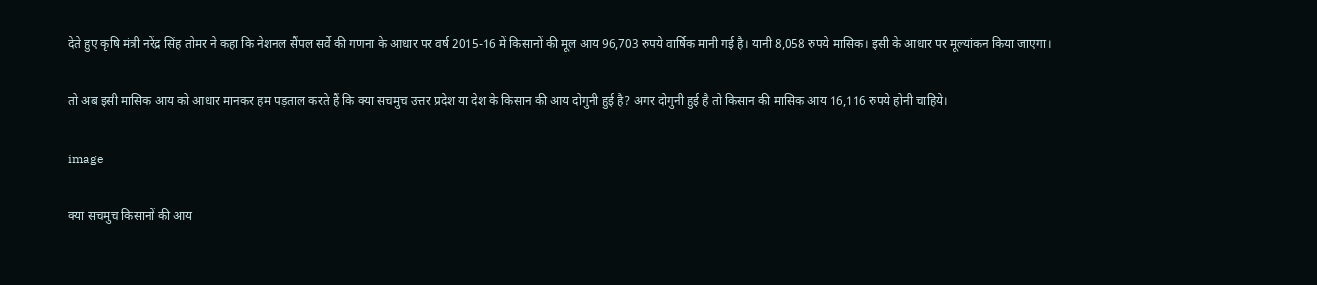देते हुए कृषि मंत्री नरेंद्र सिंह तोमर ने कहा कि नेशनल सैंपल सर्वे की गणना के आधार पर वर्ष 2015-16 में किसानों की मूल आय 96,703 रुपये वार्षिक मानी गई है। यानी 8,058 रुपये मासिक। इसी के आधार पर मूल्यांकन किया जाएगा।

तो अब इसी मासिक आय को आधार मानकर हम पड़ताल करते हैं कि क्या सचमुच उत्तर प्रदेश या देश के किसान की आय दोगुनी हुई है? अगर दोगुनी हुई है तो किसान की मासिक आय 16,116 रुपये होनी चाहिये।

image

क्या सचमुच किसानों की आय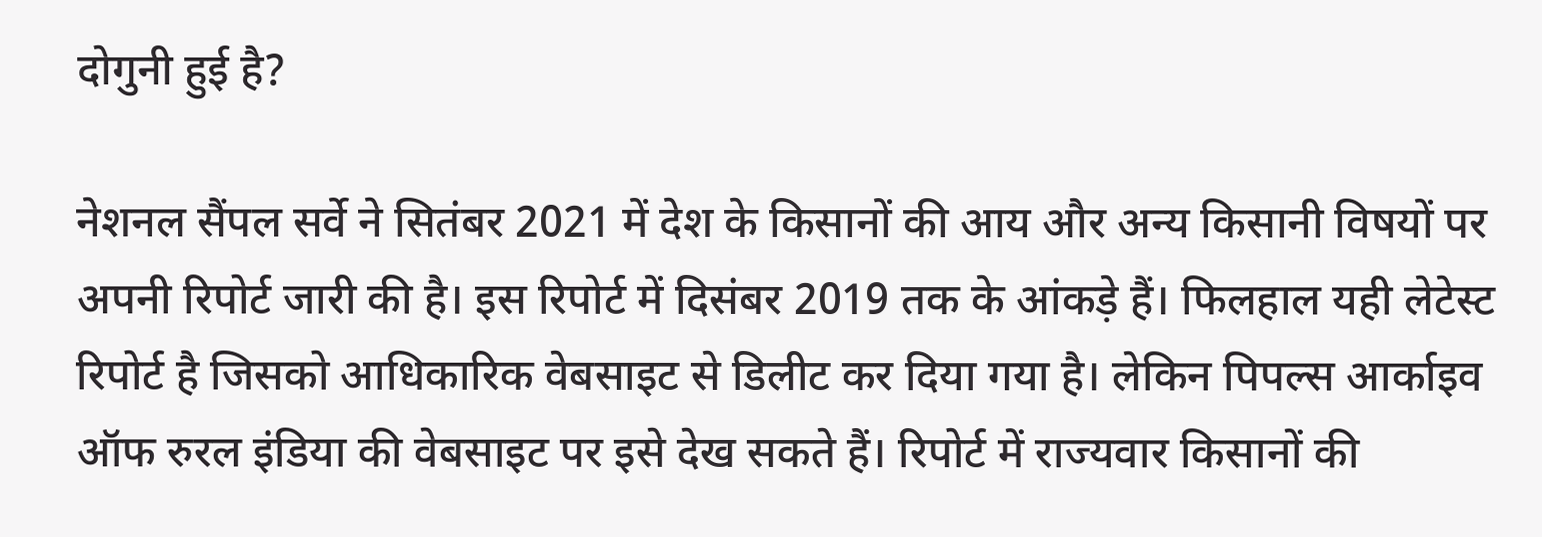दोगुनी हुई है?

नेशनल सैंपल सर्वे ने सितंबर 2021 में देश के किसानों की आय और अन्य किसानी विषयों पर अपनी रिपोर्ट जारी की है। इस रिपोर्ट में दिसंबर 2019 तक के आंकड़े हैं। फिलहाल यही लेटेस्ट रिपोर्ट है जिसको आधिकारिक वेबसाइट से डिलीट कर दिया गया है। लेकिन पिपल्स आर्काइव ऑफ रुरल इंडिया की वेबसाइट पर इसे देख सकते हैं। रिपोर्ट में राज्यवार किसानों की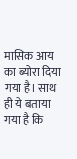मासिक आय का ब्योरा दिया गया है। साथ ही ये बताया गया है कि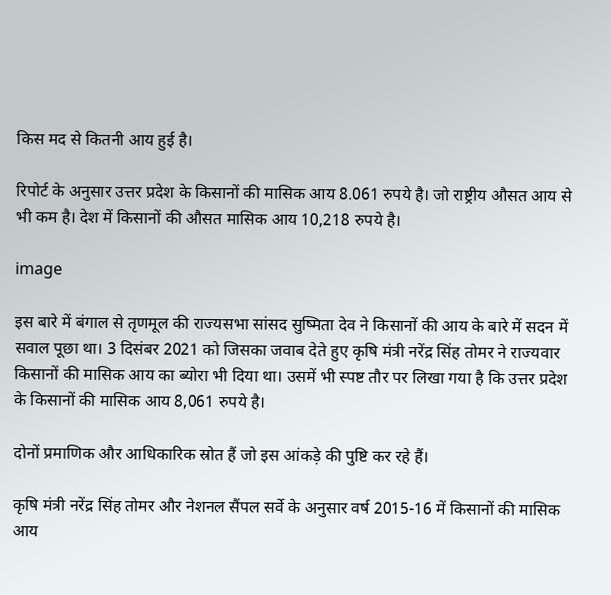किस मद से कितनी आय हुई है।

रिपोर्ट के अनुसार उत्तर प्रदेश के किसानों की मासिक आय 8.061 रुपये है। जो राष्ट्रीय औसत आय से भी कम है। देश में किसानों की औसत मासिक आय 10,218 रुपये है।

image

इस बारे में बंगाल से तृणमूल की राज्यसभा सांसद सुष्मिता देव ने किसानों की आय के बारे में सदन में सवाल पूछा था। 3 दिसंबर 2021 को जिसका जवाब देते हुए कृषि मंत्री नरेंद्र सिंह तोमर ने राज्यवार किसानों की मासिक आय का ब्योरा भी दिया था। उसमें भी स्पष्ट तौर पर लिखा गया है कि उत्तर प्रदेश के किसानों की मासिक आय 8,061 रुपये है।

दोनों प्रमाणिक और आधिकारिक स्रोत हैं जो इस आंकड़े की पुष्टि कर रहे हैं।

कृषि मंत्री नरेंद्र सिंह तोमर और नेशनल सैंपल सर्वे के अनुसार वर्ष 2015-16 में किसानों की मासिक आय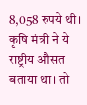8,058 रुपये थी। कृषि मंत्री ने ये राष्ट्रीय औसत बताया था। तो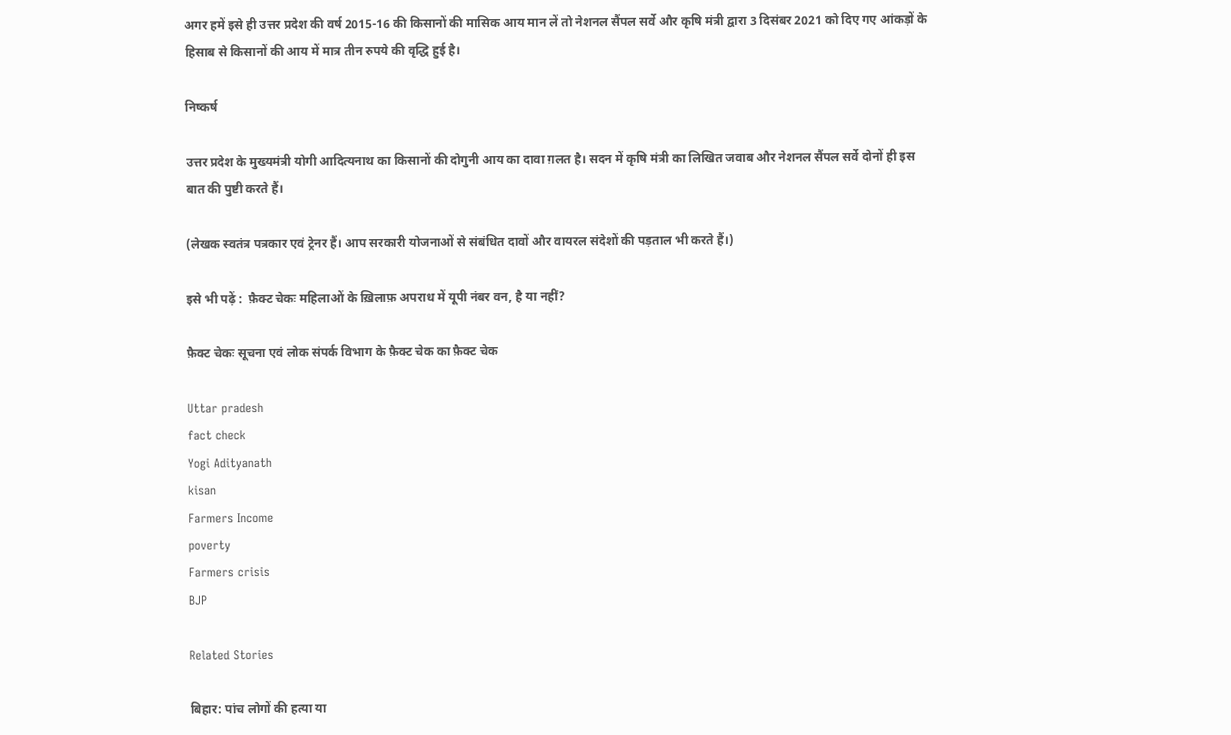अगर हमें इसे ही उत्तर प्रदेश की वर्ष 2015-16 की किसानों की मासिक आय मान लें तो नेशनल सैंपल सर्वे और कृषि मंत्री द्वारा 3 दिसंबर 2021 को दिए गए आंकड़ों के हिसाब से किसानों की आय में मात्र तीन रुपये की वृद्धि हुई है।

निष्कर्ष

उत्तर प्रदेश के मुख्यमंत्री योगी आदित्यनाथ का किसानों की दोगुनी आय का दावा ग़लत है। सदन में कृषि मंत्री का लिखित जवाब और नेशनल सैंपल सर्वे दोनों ही इस बात की पुष्टी करते हैं।

(लेखक स्वतंत्र पत्रकार एवं ट्रेनर हैं। आप सरकारी योजनाओं से संबंधित दावों और वायरल संदेशों की पड़ताल भी करते हैं।)

इसे भी पढ़ें :  फ़ैक्ट चेकः महिलाओं के ख़िलाफ़ अपराध में यूपी नंबर वन, है या नहीं?

फ़ैक्ट चेकः सूचना एवं लोक संपर्क विभाग के फ़ैक्ट चेक का फ़ैक्ट चेक

Uttar pradesh
fact check
Yogi Adityanath
kisan
Farmers Income
poverty
Farmers crisis
BJP

Related Stories

बिहार: पांच लोगों की हत्या या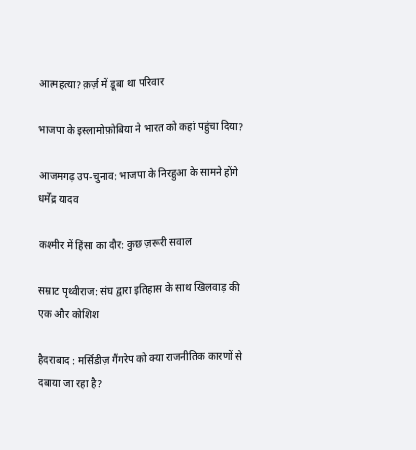आत्महत्या? क़र्ज़ में डूबा था परिवार

भाजपा के इस्लामोफ़ोबिया ने भारत को कहां पहुंचा दिया?

आजमगढ़ उप-चुनाव: भाजपा के निरहुआ के सामने होंगे धर्मेंद्र यादव

कश्मीर में हिंसा का दौर: कुछ ज़रूरी सवाल

सम्राट पृथ्वीराज: संघ द्वारा इतिहास के साथ खिलवाड़ की एक और कोशिश

हैदराबाद : मर्सिडीज़ गैंगरेप को क्या राजनीतिक कारणों से दबाया जा रहा है?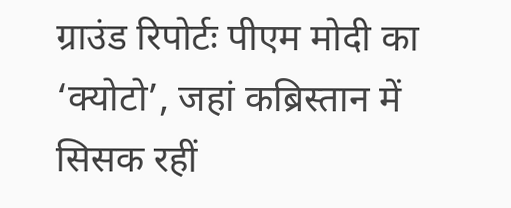ग्राउंड रिपोर्टः पीएम मोदी का ‘क्योटो’, जहां कब्रिस्तान में सिसक रहीं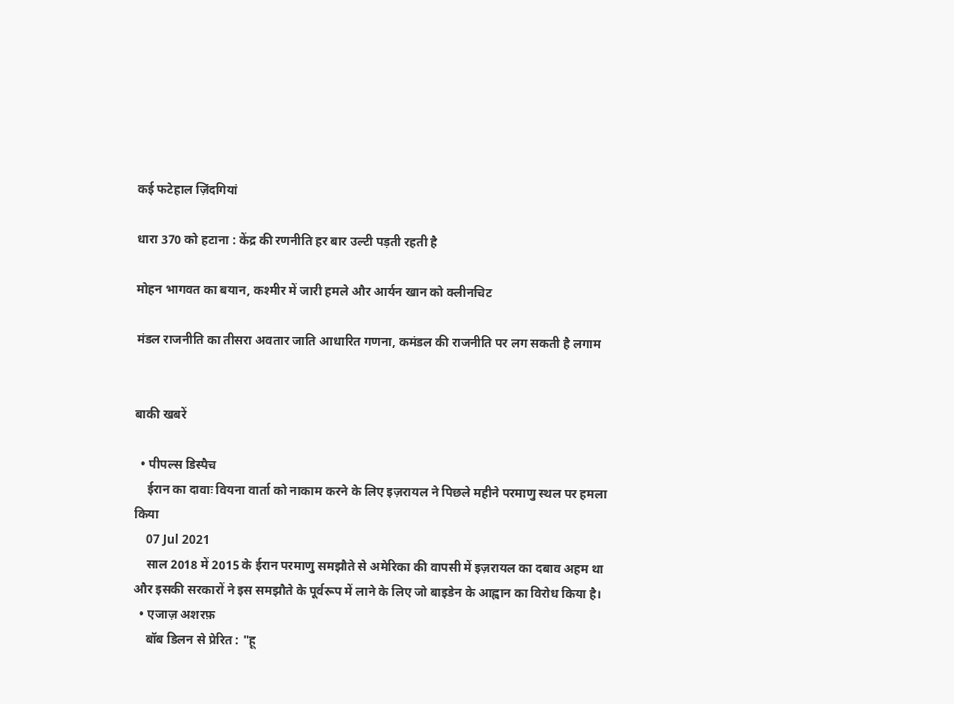कई फटेहाल ज़िंदगियां

धारा 370 को हटाना : केंद्र की रणनीति हर बार उल्टी पड़ती रहती है

मोहन भागवत का बयान, कश्मीर में जारी हमले और आर्यन खान को क्लीनचिट

मंडल राजनीति का तीसरा अवतार जाति आधारित गणना, कमंडल की राजनीति पर लग सकती है लगाम


बाकी खबरें

  • पीपल्स डिस्पैच
    ईरान का दावाः वियना वार्ता को नाकाम करने के लिए इज़रायल ने पिछले महीने परमाणु स्थल पर हमला किया
    07 Jul 2021
    साल 2018 में 2015 के ईरान परमाणु समझौते से अमेरिका की वापसी में इज़रायल का दबाव अहम था और इसकी सरकारों ने इस समझौते के पूर्वरूप में लाने के लिए जो बाइडेन के आह्वान का विरोध किया है।
  • एजाज़ अशरफ़
    बॉब डिलन से प्रेरित : "हू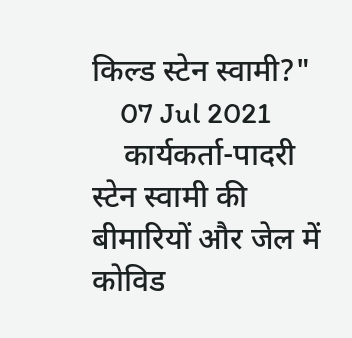किल्ड स्टेन स्वामी?"
    07 Jul 2021
    कार्यकर्ता-पादरी स्टेन स्वामी की बीमारियों और जेल में कोविड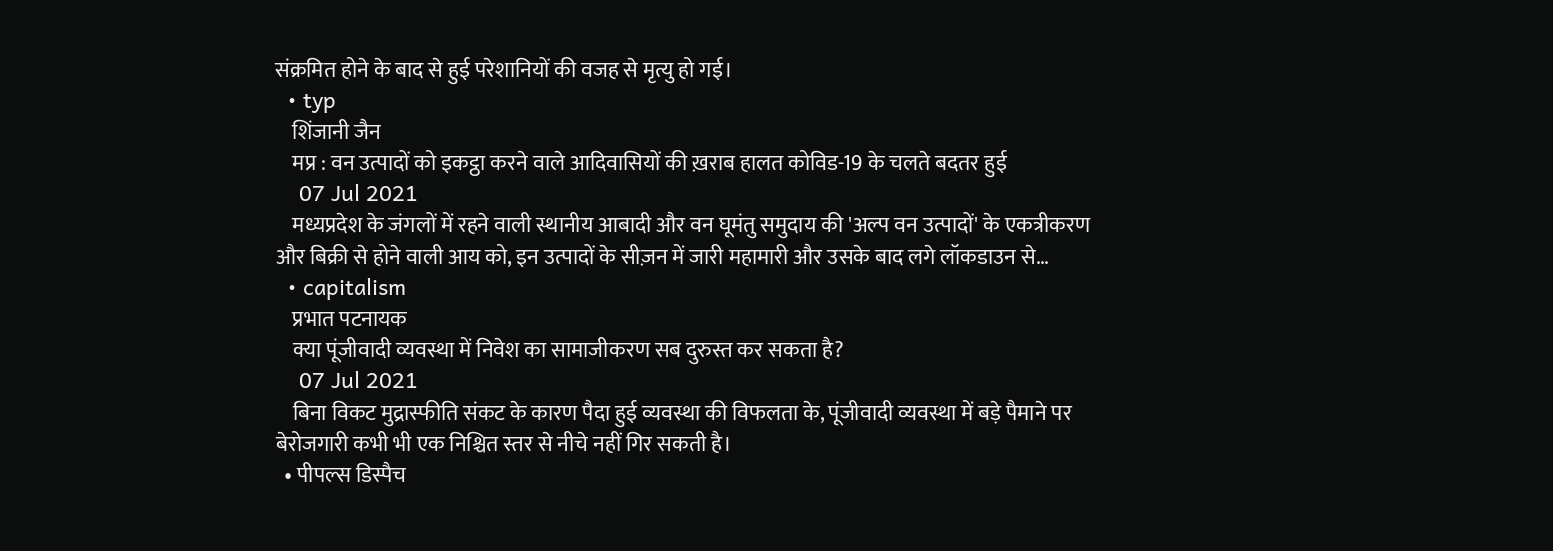संक्रमित होने के बाद से हुई परेशानियों की वजह से मृत्यु हो गई।
  • typ
    शिंजानी जैन
    मप्र : वन उत्पादों को इकट्ठा करने वाले आदिवासियों की ख़राब हालत कोविड-19 के चलते बदतर हुई
    07 Jul 2021
    मध्यप्रदेश के जंगलों में रहने वाली स्थानीय आबादी और वन घूमंतु समुदाय की 'अल्प वन उत्पादों' के एकत्रीकरण और बिक्री से होने वाली आय को, इन उत्पादों के सीज़न में जारी महामारी और उसके बाद लगे लॉकडाउन से…
  • capitalism
    प्रभात पटनायक
    क्या पूंजीवादी व्यवस्था में निवेश का सामाजीकरण सब दुरुस्त कर सकता है?
    07 Jul 2021
    बिना विकट मुद्रास्फीति संकट के कारण पैदा हुई व्यवस्था की विफलता के, पूंजीवादी व्यवस्था में बड़े पैमाने पर बेरोजगारी कभी भी एक निश्चित स्तर से नीचे नहीं गिर सकती है।
  • पीपल्स डिस्पैच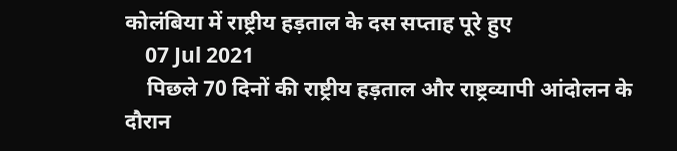कोलंबिया में राष्ट्रीय हड़ताल के दस सप्ताह पूरे हुए
    07 Jul 2021
    पिछले 70 दिनों की राष्ट्रीय हड़ताल और राष्ट्रव्यापी आंदोलन के दौरान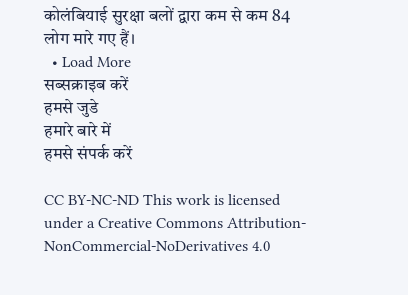कोलंबियाई सुरक्षा बलों द्वारा कम से कम 84 लोग मारे गए हैं।
  • Load More
सब्सक्राइब करें
हमसे जुडे
हमारे बारे में
हमसे संपर्क करें

CC BY-NC-ND This work is licensed under a Creative Commons Attribution-NonCommercial-NoDerivatives 4.0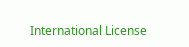International License